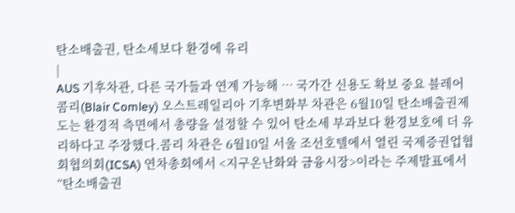탄소배출권, 탄소세보다 환경에 유리
|
AUS 기후차관, 다른 국가들과 연계 가능해 … 국가간 신용도 확보 중요 블레어 콤리(Blair Comley) 오스트레일리아 기후변화부 차관은 6월10일 탄소배출권제도는 환경적 측면에서 총량을 설정할 수 있어 탄소세 부과보다 환경보호에 더 유리하다고 주장했다.콤리 차관은 6월10일 서울 조선호텔에서 열린 국제증권업협회협의회(ICSA) 연차총회에서 <지구온난화와 금융시장>이라는 주제발표에서 “탄소배출권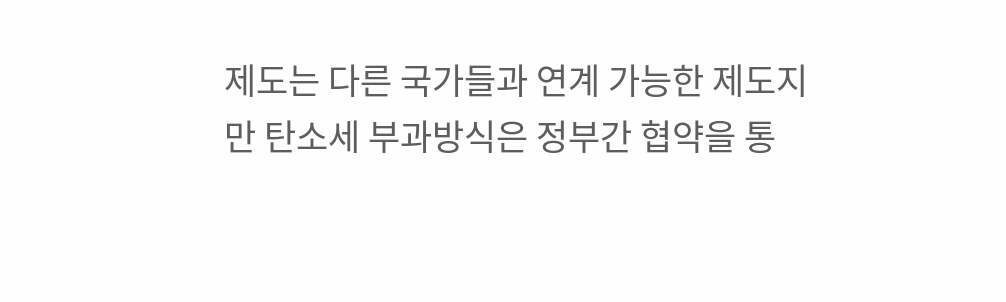제도는 다른 국가들과 연계 가능한 제도지만 탄소세 부과방식은 정부간 협약을 통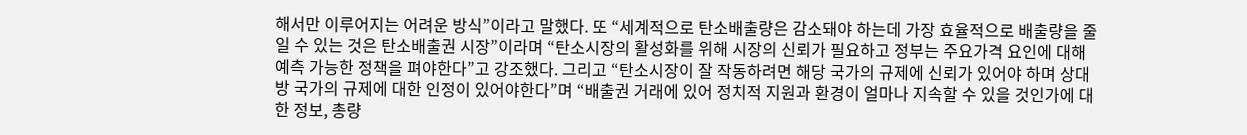해서만 이루어지는 어려운 방식”이라고 말했다. 또 “세계적으로 탄소배출량은 감소돼야 하는데 가장 효율적으로 배출량을 줄일 수 있는 것은 탄소배출권 시장”이라며 “탄소시장의 활성화를 위해 시장의 신뢰가 필요하고 정부는 주요가격 요인에 대해 예측 가능한 정책을 펴야한다”고 강조했다. 그리고 “탄소시장이 잘 작동하려면 해당 국가의 규제에 신뢰가 있어야 하며 상대방 국가의 규제에 대한 인정이 있어야한다”며 “배출권 거래에 있어 정치적 지원과 환경이 얼마나 지속할 수 있을 것인가에 대한 정보, 총량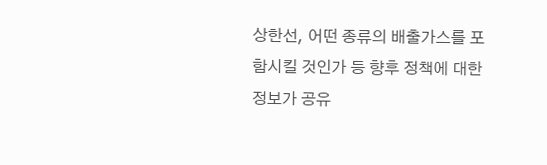상한선, 어떤 종류의 배출가스를 포함시킬 것인가 등 향후 정책에 대한 정보가 공유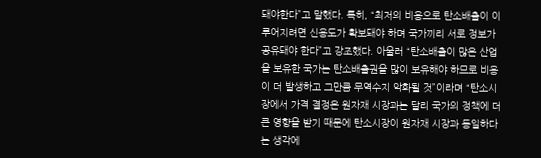돼야한다”고 말했다. 특히, “최저의 비용으로 탄소배출이 이루어지려면 신용도가 확보돼야 하며 국가끼리 서로 정보가 공유돼야 한다”고 강조했다. 아울러 “탄소배출이 많은 산업을 보유한 국가는 탄소배출권을 많이 보유해야 하므로 비용이 더 발생하고 그만큼 무역수지 악화될 것”이라며 “탄소시장에서 가격 결정은 원자재 시장과는 달리 국가의 정책에 더 큰 영향을 받기 때문에 탄소시장이 원자재 시장과 동일하다는 생각에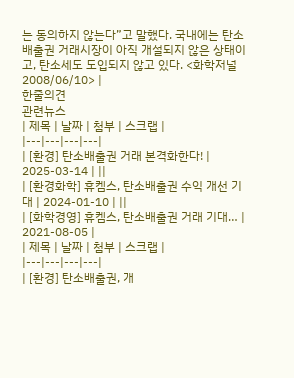는 동의하지 않는다”고 말했다. 국내에는 탄소배출권 거래시장이 아직 개설되지 않은 상태이고, 탄소세도 도입되지 않고 있다. <화학저널 2008/06/10> |
한줄의견
관련뉴스
| 제목 | 날짜 | 첨부 | 스크랩 |
|---|---|---|---|
| [환경] 탄소배출권 거래 본격화한다! | 2025-03-14 | ||
| [환경화학] 휴켐스, 탄소배출권 수익 개선 기대 | 2024-01-10 | ||
| [화학경영] 휴켐스, 탄소배출권 거래 기대… | 2021-08-05 |
| 제목 | 날짜 | 첨부 | 스크랩 |
|---|---|---|---|
| [환경] 탄소배출권, 개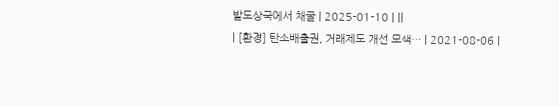발도상국에서 채굴 | 2025-01-10 | ||
| [환경] 탄소배출권, 거래제도 개선 모색… | 2021-08-06 |